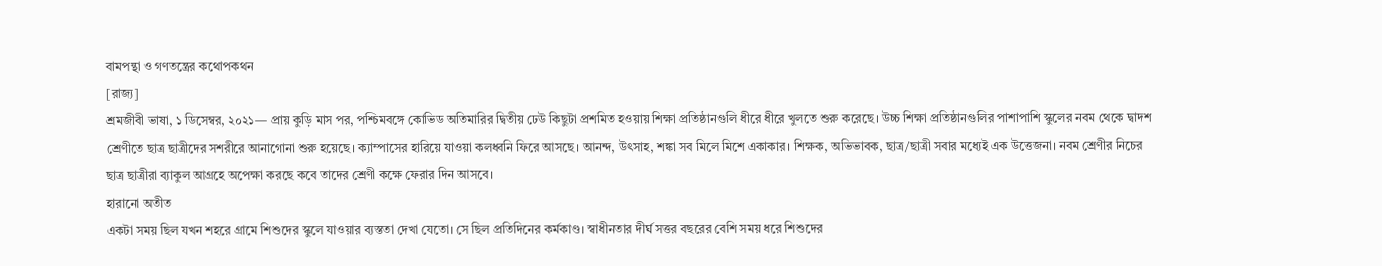বামপন্থা ও গণতন্ত্রের কথোপকথন
[রাজ্য]
শ্রমজীবী ভাষা, ১ ডিসেম্বর, ২০২১— প্রায় কুড়ি মাস পর, পশ্চিমবঙ্গে কোভিড অতিমারির দ্বিতীয় ঢেউ কিছুটা প্রশমিত হওয়ায় শিক্ষা প্রতিষ্ঠানগুলি ধীরে ধীরে খুলতে শুরু করেছে। উচ্চ শিক্ষা প্রতিষ্ঠানগুলির পাশাপাশি স্কুলের নবম থেকে দ্বাদশ শ্রেণীতে ছাত্র ছাত্রীদের সশরীরে আনাগোনা শুরু হয়েছে। ক্যাম্পাসের হারিয়ে যাওয়া কলধ্বনি ফিরে আসছে। আনন্দ, উৎসাহ, শঙ্কা সব মিলে মিশে একাকার। শিক্ষক, অভিভাবক, ছাত্র/ছাত্রী সবার মধ্যেই এক উত্তেজনা। নবম শ্রেণীর নিচের ছাত্র ছাত্রীরা ব্যাকুল আগ্রহে অপেক্ষা করছে কবে তাদের শ্রেণী কক্ষে ফেরার দিন আসবে।
হারানো অতীত
একটা সময় ছিল যখন শহরে গ্রামে শিশুদের স্কুলে যাওয়ার ব্যস্ততা দেখা যেতো। সে ছিল প্রতিদিনের কর্মকাণ্ড। স্বাধীনতার দীর্ঘ সত্তর বছরের বেশি সময় ধরে শিশুদের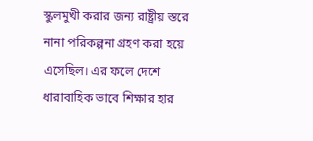স্কুলমুখী করার জন্য রাষ্ট্রীয় স্তরে নানা পরিকল্পনা গ্রহণ করা হয়ে
এসেছিল। এর ফলে দেশে ধারাবাহিক ভাবে শিক্ষার হার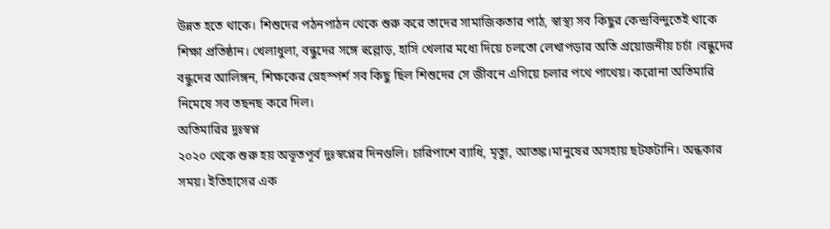উন্নত হতে থাকে। শিশুদের পঠনপাঠন থেকে শুরু করে তাদের সামাজিকতার পাঠ, স্বাস্থ্য সব কিছুর কেন্দ্রবিন্দুতেই থাকে শিক্ষা প্রতিষ্ঠান। খেলাধুলা, বন্ধুদের সঙ্গে হুল্লোড়, হাসি খেলার মধ্যে দিয়ে চলতো লেখাপড়ার অতি প্রয়োজনীয় চর্চা ।বন্ধুদের বন্ধুদের আলিঙ্গন, শিক্ষকের স্নেহস্পর্শ সব কিছু ছিল শিশুদের সে জীবনে এগিয়ে চলার পথে পাথেয়। করোনা অতিমারি নিমেষে সব তছনছ করে দিল।
অতিমারির দুঃস্বপ্ন
২০২০ থেকে শুরু হয় অভূতপূর্ব দুঃস্বপ্নের দিনগুলি। চারিপাশে ব্যাধি, মৃত্যু, আতঙ্ক।মানুষের অসহায় ছটফটানি। অন্ধকার সময়। ইতিহাসের এক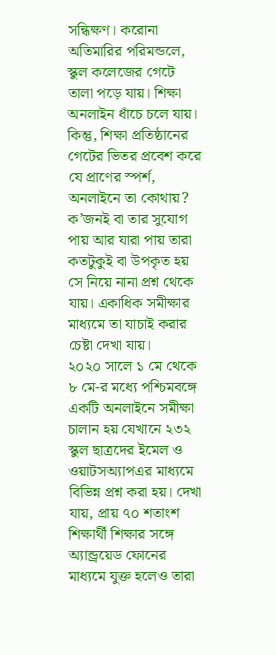সন্ধিক্ষণ। করোনা অতিমারির পরিমন্ডলে, স্কুল কলেজের গেটে তালা পড়ে যায়। শিক্ষা অনলাইন ধাঁচে চলে যায়। কিন্তু, শিক্ষা প্রতিষ্ঠানের গেটের ভিতর প্রবেশ করে যে প্রাণের স্পর্শ, অনলাইনে তা কোথায়? ক’জনই বা তার সুযোগ পায় আর যারা পায় তারা কতটুকুই বা উপকৃত হয় সে নিয়ে নানা প্রশ্ন থেকে যায়। একাধিক সমীক্ষার মাধ্যমে তা যাচাই করার চেষ্টা দেখা যায়।
২০২০ সালে ১ মে থেকে ৮ মে-র মধ্যে পশ্চিমবঙ্গে একটি অনলাইনে সমীক্ষা চালান হয় যেখানে ২৩২ স্কুল ছাত্রদের ইমেল ও ওয়াটসঅ্যাপএর মাধ্যমে বিভিন্ন প্রশ্ন করা হয়। দেখা যায়, প্রায় ৭০ শতাংশ শিক্ষার্থী শিক্ষার সঙ্গে অ্যান্ড্রয়েড ফোনের মাধ্যমে যুক্ত হলেও তারা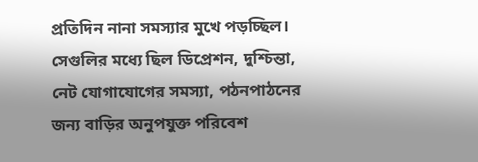প্রতিদিন নানা সমস্যার মুখে পড়চ্ছিল। সেগুলির মধ্যে ছিল ডিপ্রেশন, দুশ্চিন্তা, নেট যোগাযোগের সমস্যা, পঠনপাঠনের জন্য বাড়ির অনুপযুক্ত পরিবেশ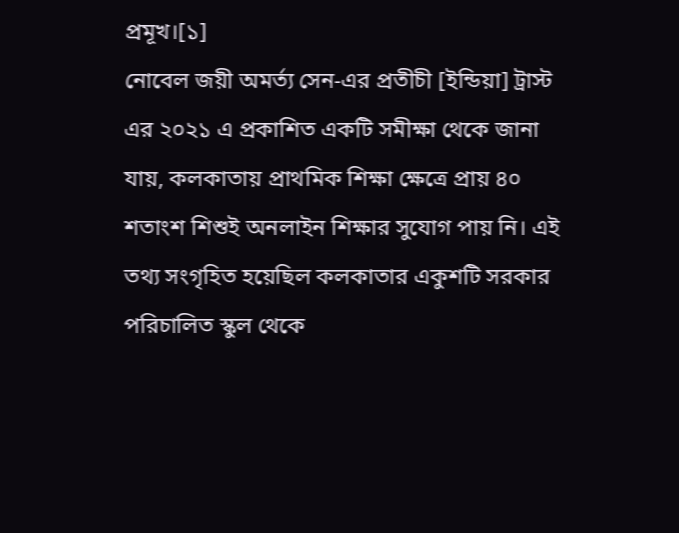প্রমূখ।[১]
নোবেল জয়ী অমর্ত্য সেন-এর প্রতীচী [ইন্ডিয়া] ট্রাস্ট এর ২০২১ এ প্রকাশিত একটি সমীক্ষা থেকে জানা যায়, কলকাতায় প্রাথমিক শিক্ষা ক্ষেত্রে প্রায় ৪০ শতাংশ শিশুই অনলাইন শিক্ষার সুযোগ পায় নি। এই তথ্য সংগৃহিত হয়েছিল কলকাতার একুশটি সরকার পরিচালিত স্কুল থেকে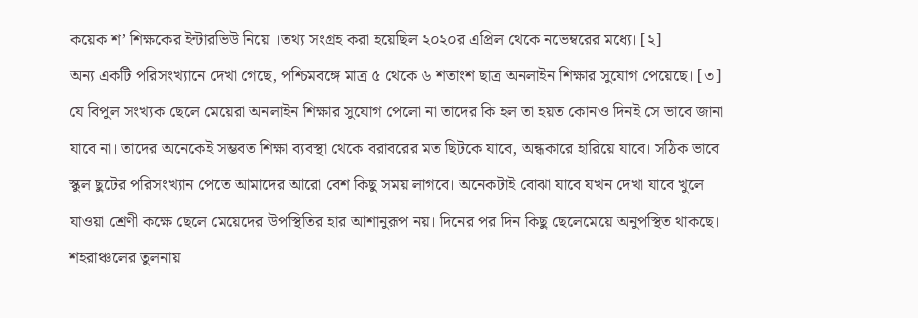কয়েক শ’ শিক্ষকের ইন্টারভিউ নিয়ে ।তথ্য সংগ্রহ করা হয়েছিল ২০২০র এপ্রিল থেকে নভেম্বরের মধ্যে। [২]
অন্য একটি পরিসংখ্যানে দেখা গেছে, পশ্চিমবঙ্গে মাত্র ৫ থেকে ৬ শতাংশ ছাত্র অনলাইন শিক্ষার সুযোগ পেয়েছে। [৩]
যে বিপুল সংখ্যক ছেলে মেয়েরা অনলাইন শিক্ষার সুযোগ পেলো না তাদের কি হল তা হয়ত কোনও দিনই সে ভাবে জানা যাবে না। তাদের অনেকেই সম্ভবত শিক্ষা ব্যবস্থা থেকে বরাবরের মত ছিটকে যাবে, অন্ধকারে হারিয়ে যাবে। সঠিক ভাবে স্কুল ছুটের পরিসংখ্যান পেতে আমাদের আরো বেশ কিছু সময় লাগবে। অনেকটাই বোঝা যাবে যখন দেখা যাবে খুলে যাওয়া শ্রেণী কক্ষে ছেলে মেয়েদের উপস্থিতির হার আশানুরূপ নয়। দিনের পর দিন কিছু ছেলেমেয়ে অনুপস্থিত থাকছে। শহরাঞ্চলের তুলনায়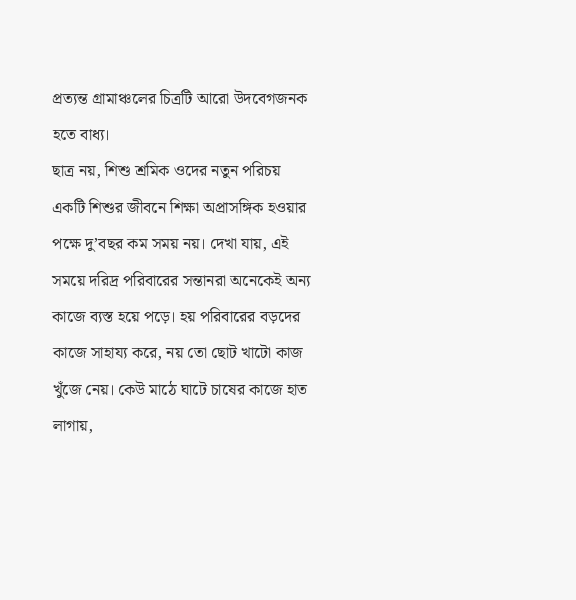প্রত্যন্ত গ্রামাঞ্চলের চিত্রটি আরো উদবেগজনক হতে বাধ্য।
ছাত্র নয়, শিশু শ্রমিক ওদের নতুন পরিচয়
একটি শিশুর জীবনে শিক্ষা অপ্রাসঙ্গিক হওয়ার পক্ষে দু’বছর কম সময় নয়। দেখা যায়, এই সময়ে দরিদ্র পরিবারের সন্তানরা অনেকেই অন্য কাজে ব্যস্ত হয়ে পড়ে। হয় পরিবারের বড়দের কাজে সাহায্য করে, নয় তো ছোট খাটো কাজ খুঁজে নেয়। কেউ মাঠে ঘাটে চাষের কাজে হাত লাগায়,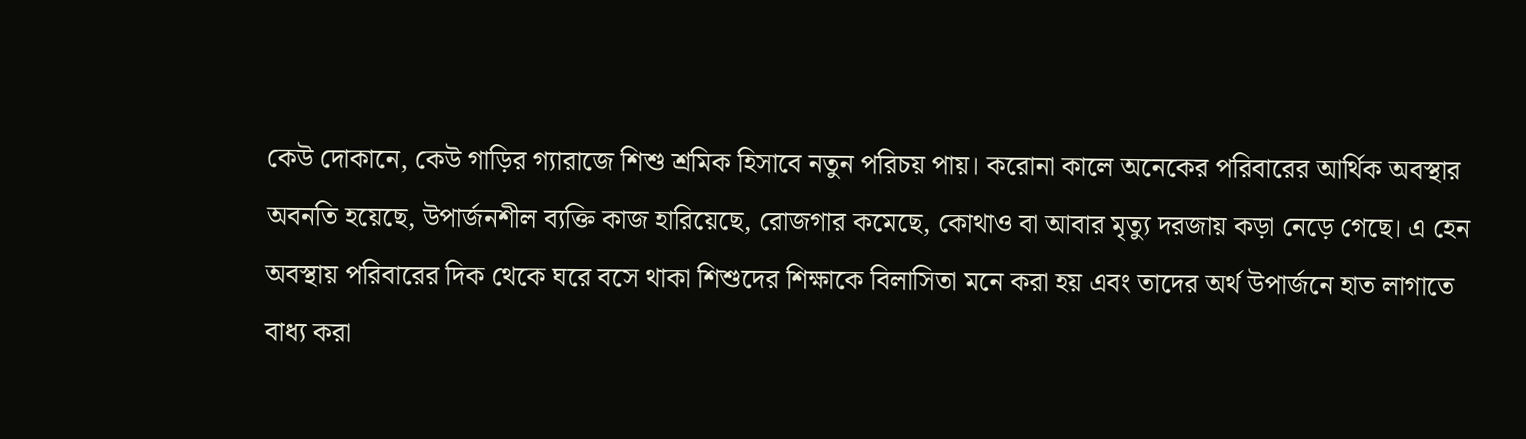কেউ দোকানে, কেউ গাড়ির গ্যারাজে শিশু শ্রমিক হিসাবে নতুন পরিচয় পায়। করোনা কালে অনেকের পরিবারের আর্থিক অবস্থার অবনতি হয়েছে, উপার্জনশীল ব্যক্তি কাজ হারিয়েছে, রোজগার কমেছে, কোথাও বা আবার মৃত্যু দরজায় কড়া নেড়ে গেছে। এ হেন অবস্থায় পরিবারের দিক থেকে ঘরে বসে থাকা শিশুদের শিক্ষাকে বিলাসিতা মনে করা হয় এবং তাদের অর্থ উপার্জনে হাত লাগাতে বাধ্য করা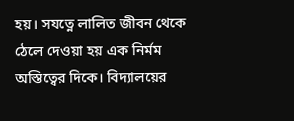হয়। সযত্নে লালিত জীবন থেকে ঠেলে দেওয়া হয় এক নির্মম অস্তিত্বের দিকে। বিদ্যালয়ের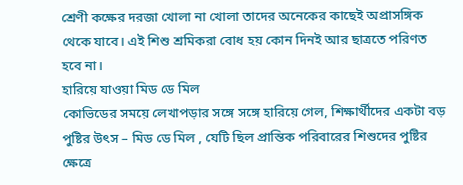শ্রেণী কক্ষের দরজা খোলা না খোলা তাদের অনেকের কাছেই অপ্রাসঙ্গিক থেকে যাবে। এই শিশু শ্রমিকরা বোধ হয় কোন দিনই আর ছাত্রতে পরিণত হবে না।
হারিয়ে যাওয়া মিড ডে মিল
কোভিডের সময়ে লেখাপড়ার সঙ্গে সঙ্গে হারিয়ে গেল, শিক্ষার্থীদের একটা বড় পুষ্টির উৎস – মিড ডে মিল , যেটি ছিল প্রান্তিক পরিবারের শিশুদের পুষ্টির ক্ষেত্রে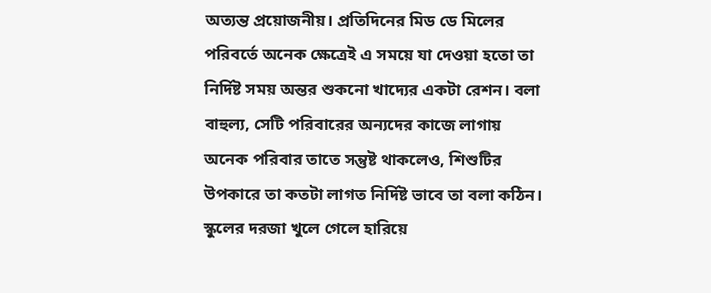অত্যন্ত প্রয়োজনীয়। প্রতিদিনের মিড ডে মিলের পরিবর্তে অনেক ক্ষেত্রেই এ সময়ে যা দেওয়া হতো তা নির্দিষ্ট সময় অন্তর শুকনো খাদ্যের একটা রেশন। বলা বাহুল্য, সেটি পরিবারের অন্যদের কাজে লাগায় অনেক পরিবার তাতে সন্তুষ্ট থাকলেও, শিশুটির উপকারে তা কতটা লাগত নির্দিষ্ট ভাবে তা বলা কঠিন। স্কুলের দরজা খুলে গেলে হারিয়ে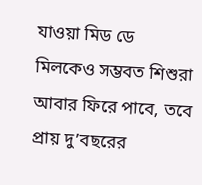যাওয়া মিড ডে মিলকেও সম্ভবত শিশুরা আবার ফিরে পাবে, তবে প্রায় দু’বছরের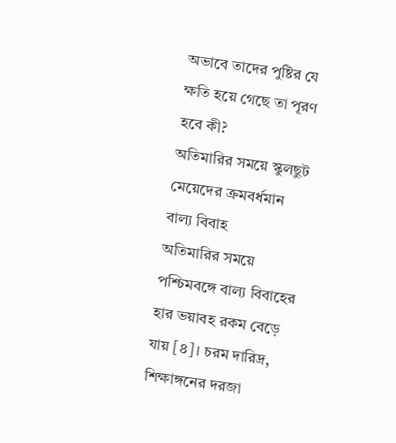অভাবে তাদের পুষ্টির যে ক্ষতি হয়ে গেছে তা পূরণ হবে কী?
অতিমারির সময়ে স্কুলছুট মেয়েদের ক্রমবর্ধমান বাল্য বিবাহ
অতিমারির সময়ে পশ্চিমবঙ্গে বাল্য বিবাহের হার ভয়াবহ রকম বেড়ে যায় [৪]। চরম দারিদ্র, শিক্ষাঙ্গনের দরজা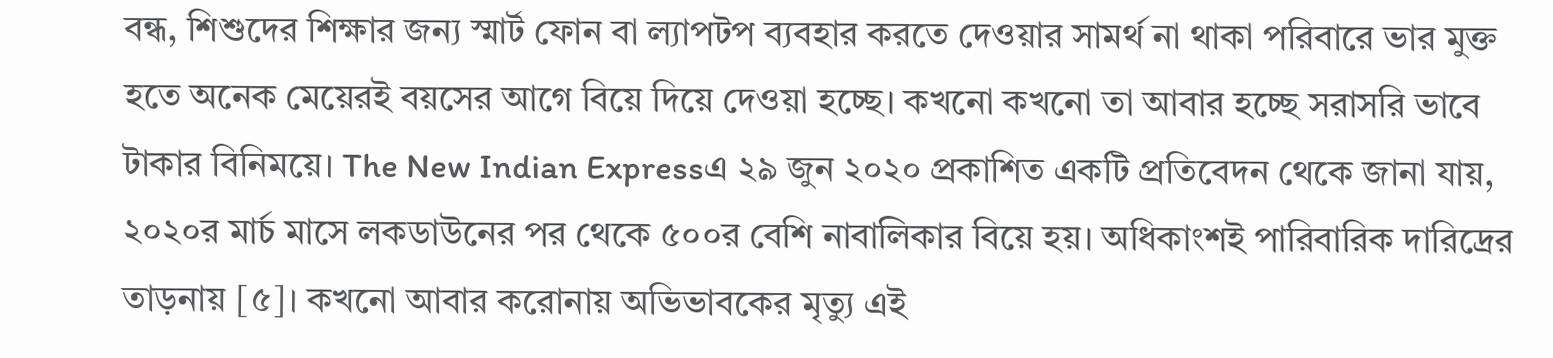বন্ধ, শিশুদের শিক্ষার জন্য স্মার্ট ফোন বা ল্যাপটপ ব্যবহার করতে দেওয়ার সামর্থ না থাকা পরিবারে ভার মুক্ত হতে অনেক মেয়েরই বয়সের আগে বিয়ে দিয়ে দেওয়া হচ্ছে। কখনো কখনো তা আবার হচ্ছে সরাসরি ভাবে টাকার বিনিময়ে। The New Indian Expressএ ২৯ জুন ২০২০ প্রকাশিত একটি প্রতিবেদন থেকে জানা যায়, ২০২০র মার্চ মাসে লকডাউনের পর থেকে ৫০০র বেশি নাবালিকার বিয়ে হয়। অধিকাংশই পারিবারিক দারিদ্রের তাড়নায় [৫]। কখনো আবার করোনায় অভিভাবকের মৃত্যু এই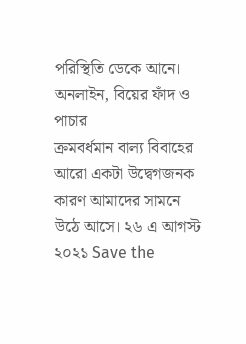পরিস্থিতি ডেকে আনে।
অনলাইন, বিয়ের ফাঁদ ও পাচার
ক্রমবর্ধমান বাল্য বিবাহের আরো একটা উদ্বেগজনক কারণ আমাদের সামনে উঠে আসে। ২৬ এ আগস্ট ২০২১ Save the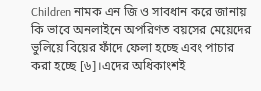Children নামক এন জি ও সাবধান করে জানায় কি ভাবে অনলাইনে অপরিণত বয়সের মেয়েদের ভুলিয়ে বিয়ের ফাঁদে ফেলা হচ্ছে এবং পাচার করা হচ্ছে [৬]।এদের অধিকাংশই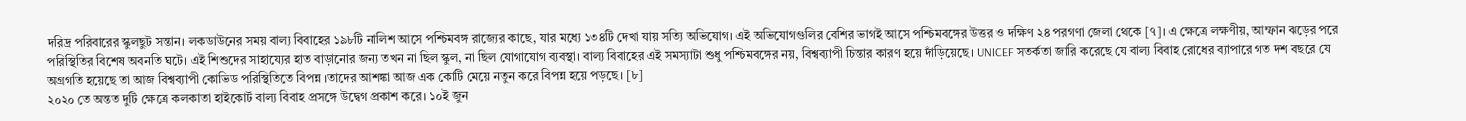দরিদ্র পরিবারের স্কুলছুট সন্তান। লকডাউনের সময় বাল্য বিবাহের ১৯৮টি নালিশ আসে পশ্চিমবঙ্গ রাজ্যের কাছে, যার মধ্যে ১৩৪টি দেখা যায় সত্যি অভিযোগ। এই অভিযোগগুলির বেশির ভাগই আসে পশ্চিমবঙ্গের উত্তর ও দক্ষিণ ২৪ পরগণা জেলা থেকে [৭]। এ ক্ষেত্রে লক্ষণীয়, আম্ফান ঝড়ের পরে পরিস্থিতির বিশেষ অবনতি ঘটে। এই শিশুদের সাহায্যের হাত বাড়ানোর জন্য তখন না ছিল স্কুল, না ছিল যোগাযোগ ব্যবস্থা। বাল্য বিবাহের এই সমস্যাটা শুধু পশ্চিমবঙ্গের নয়, বিশ্বব্যাপী চিন্তার কারণ হয়ে দাঁড়িয়েছে। UNICEF সতর্কতা জারি করেছে যে বাল্য বিবাহ রোধের ব্যাপারে গত দশ বছরে যে অগ্রগতি হয়েছে তা আজ বিশ্বব্যাপী কোভিড পরিস্থিতিতে বিপন্ন ।তাদের আশঙ্কা আজ এক কোটি মেয়ে নতুন করে বিপন্ন হয়ে পড়ছে। [৮]
২০২০ তে অন্তত দুটি ক্ষেত্রে কলকাতা হাইকোর্ট বাল্য বিবাহ প্রসঙ্গে উদ্বেগ প্রকাশ করে। ১০ই জুন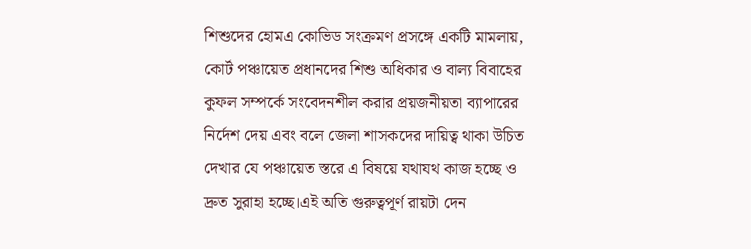শিশুদের হোমএ কোভিড সংক্রমণ প্রসঙ্গে একটি মামলায়, কোর্ট পঞ্চায়েত প্রধানদের শিশু অধিকার ও বাল্য বিবাহের কুফল সম্পর্কে সংবেদনশীল করার প্রয়জনীয়তা ব্যাপারের নির্দেশ দেয় এবং বলে জেলা শাসকদের দায়িত্ব থাকা উচিত দেখার যে পঞ্চায়েত স্তরে এ বিষয়ে যথাযথ কাজ হচ্ছে ও দ্রুত সুরাহা হচ্ছে।এই অতি গুরুত্বপূর্ণ রায়টা দেন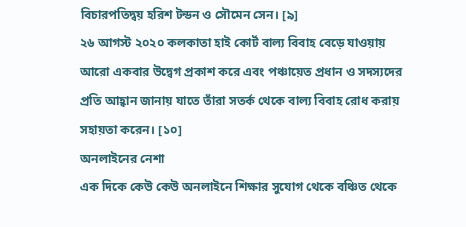বিচারপতিদ্বয় হরিশ টন্ডন ও সৌমেন সেন। [৯]
২৬ আগস্ট ২০২০ কলকাতা হাই কোর্ট বাল্য বিবাহ বেড়ে যাওয়ায় আরো একবার উদ্বেগ প্রকাশ করে এবং পঞ্চায়েত প্রধান ও সদস্যদের প্রতি আহ্বান জানায় যাতে তাঁরা সতর্ক থেকে বাল্য বিবাহ রোধ করায় সহায়তা করেন। [১০]
অনলাইনের নেশা
এক দিকে কেউ কেউ অনলাইনে শিক্ষার সুযোগ থেকে বঞ্চিত থেকে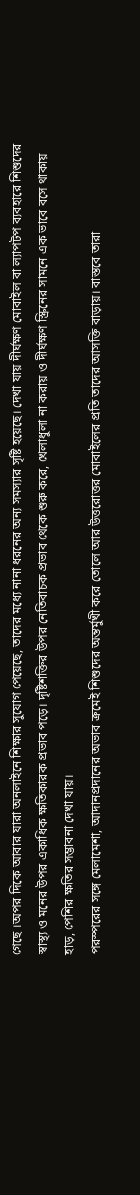গেছে ।অপর দিকে আবার যারা অনলাইনে শিক্ষার সুযোগ পেয়েছে, তাদের মধ্যে নানা ধরনের অন্য সমস্যার সৃষ্টি হয়েছে। দেখা যায় দীর্ঘক্ষণ মোবাইল বা ল্যাপটপ ব্যবহারে শিশুদের স্বাস্থ্য ও মনের উপর একাধিক ক্ষতিকারক প্রভাব পড়ে। দৃষ্টিশক্তির উপর নেতিবাচক প্রভাব থেকে শুরু করে, খেলাধুলা না করায় ও দীর্ঘক্ষণ স্ক্রিনের সামনে এক ভাবে বসে থাকায় হাড়, পেশির ক্ষতির সম্ভাবনা দেখা যায়।
পরস্পরের সঙ্গে মেলামেশা, আদানপ্রদানের অভাব ক্রমেই শিশুদের অন্তর্মুখী করে তোলে আর উত্তরোত্তর মোবাইলের প্রতি তাদের আসক্তি বাড়ায়। বাস্তবে তারা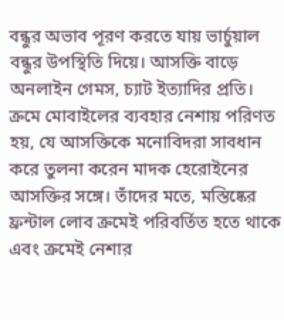বন্ধুর অভাব পূরণ করতে যায় ভার্চুয়াল বন্ধুর উপস্থিতি দিয়ে। আসক্তি বাড়ে অনলাইন গেমস, চ্যাট ইত্যাদির প্রতি। ক্রমে মোবাইলের ব্যবহার নেশায় পরিণত হয়, যে আসক্তিকে মনোবিদরা সাবধান করে তুলনা করেন মাদক হেরোইনের আসক্তির সঙ্গে। তাঁদের মতে, মস্তিষ্কের ফ্রন্টাল লোব ক্রমেই পরিবর্তিত হতে থাকে এবং ক্রমেই নেশার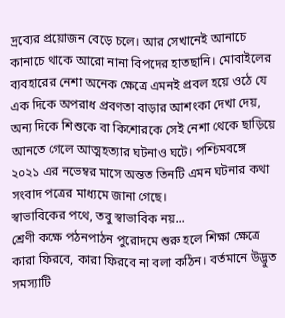দ্রব্যের প্রয়োজন বেড়ে চলে। আর সেখানেই আনাচে কানাচে থাকে আরো নানা বিপদের হাতছানি। মোবাইলের ব্যবহারের নেশা অনেক ক্ষেত্রে এমনই প্রবল হয়ে ওঠে যে এক দিকে অপরাধ প্রবণতা বাড়ার আশংকা দেখা দেয়, অন্য দিকে শিশুকে বা কিশোরকে সেই নেশা থেকে ছাড়িয়ে আনতে গেলে আত্মহত্যার ঘটনাও ঘটে। পশ্চিমবঙ্গে ২০২১ এর নভেম্বর মাসে অন্তত তিনটি এমন ঘটনার কথা সংবাদ পত্রের মাধ্যমে জানা গেছে।
স্বাভাবিকের পথে, তবু স্বাভাবিক নয়...
শ্রেণী কক্ষে পঠনপাঠন পুরোদমে শুরু হলে শিক্ষা ক্ষেত্রে কারা ফিরবে, কারা ফিরবে না বলা কঠিন। বর্তমানে উদ্ভুত সমস্যাটি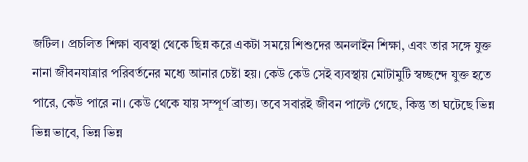জটিল। প্রচলিত শিক্ষা ব্যবস্থা থেকে ছিন্ন করে একটা সময়ে শিশুদের অনলাইন শিক্ষা, এবং তার সঙ্গে যুক্ত নানা জীবনযাত্রার পরিবর্তনের মধ্যে আনার চেষ্টা হয়। কেউ কেউ সেই ব্যবস্থায় মোটামুটি স্বচ্ছন্দে যুক্ত হতে পারে, কেউ পারে না। কেউ থেকে যায় সম্পূর্ণ ব্রাত্য। তবে সবারই জীবন পাল্টে গেছে, কিন্তু তা ঘটেছে ভিন্ন ভিন্ন ভাবে, ভিন্ন ভিন্ন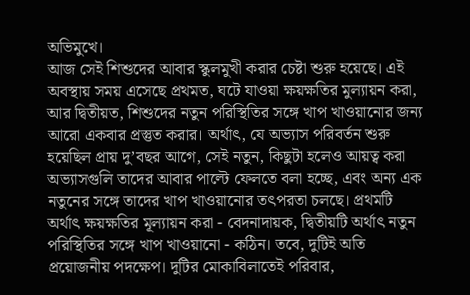অভিমুখে।
আজ সেই শিশুদের আবার স্কুলমুখী করার চেষ্টা শুরু হয়েছে। এই অবস্থায় সময় এসেছে প্রথমত, ঘটে যাওয়া ক্ষয়ক্ষতির মুল্যায়ন করা, আর দ্বিতীয়ত, শিশুদের নতুন পরিস্থিতির সঙ্গে খাপ খাওয়ানোর জন্য আরো একবার প্রস্তুত করার। অর্থাৎ, যে অভ্যাস পরিবর্তন শুরু হয়েছিল প্রায় দু’বছর আগে, সেই নতুন, কিছুটা হলেও আয়ত্ব করা অভ্যাসগুলি তাদের আবার পাল্টে ফেলতে বলা হচ্ছে, এবং অন্য এক নতুনের সঙ্গে তাদের খাপ খাওয়ানোর তৎপরতা চলছে। প্রথমটি অর্থাৎ ক্ষয়ক্ষতির মূল্যায়ন করা - বেদনাদায়ক, দ্বিতীয়টি অর্থাৎ নতুন পরিস্থিতির সঙ্গে খাপ খাওয়ানো - কঠিন। তবে, দুটিই অতি প্রয়োজনীয় পদক্ষেপ। দুটির মোকাবিলাতেই পরিবার,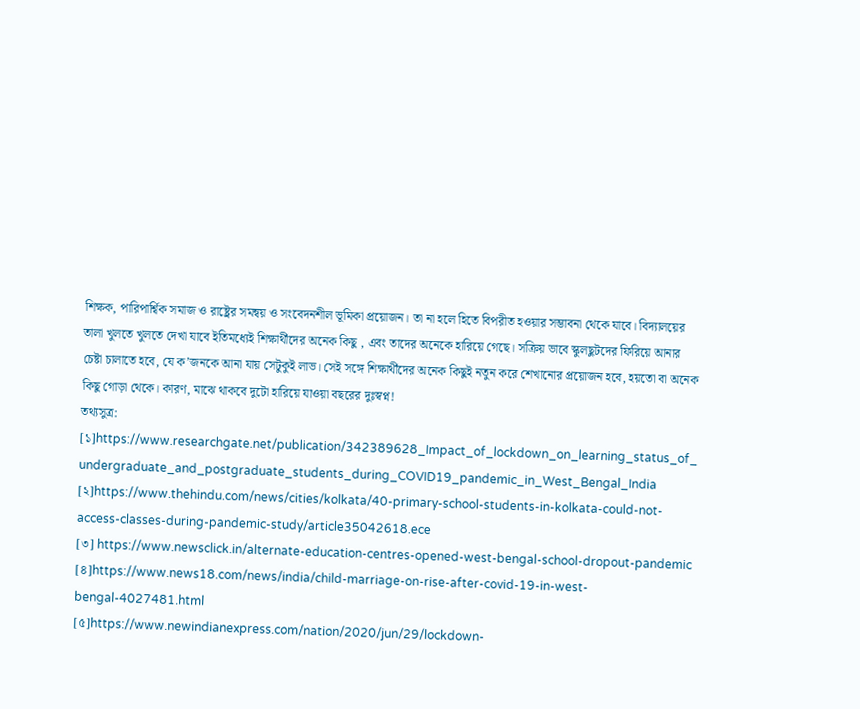শিক্ষক, পারিপার্শ্বিক সমাজ ও রাষ্ট্রের সমন্বয় ও সংবেদনশীল ভূমিকা প্রয়োজন। তা না হলে হিতে বিপরীত হওয়ার সম্ভাবনা থেকে যাবে। বিদ্যালয়ের তালা খুলতে খুলতে দেখা যাবে ইতিমধ্যেই শিক্ষার্থীদের অনেক কিছু , এবং তাদের অনেকে হারিয়ে গেছে। সক্রিয় ভাবে স্কুলছুটদের ফিরিয়ে আনার চেষ্টা চালাতে হবে, যে ক’জনকে আনা যায় সেটুকুই লাভ। সেই সঙ্গে শিক্ষার্থীদের অনেক কিছুই নতুন করে শেখানোর প্রয়োজন হবে, হয়তো বা অনেক কিছু গোড়া থেকে। কারণ, মাঝে থাকবে দুটো হারিয়ে যাওয়া বছরের দুঃস্বপ্ন!
তথ্যসুত্র:
[১]https://www.researchgate.net/publication/342389628_Impact_of_lockdown_on_learning_status_of_
undergraduate_and_postgraduate_students_during_COVID19_pandemic_in_West_Bengal_India
[২]https://www.thehindu.com/news/cities/kolkata/40-primary-school-students-in-kolkata-could-not-access-classes-during-pandemic-study/article35042618.ece
[৩] https://www.newsclick.in/alternate-education-centres-opened-west-bengal-school-dropout-pandemic
[৪]https://www.news18.com/news/india/child-marriage-on-rise-after-covid-19-in-west-bengal-4027481.html
[৫]https://www.newindianexpress.com/nation/2020/jun/29/lockdown-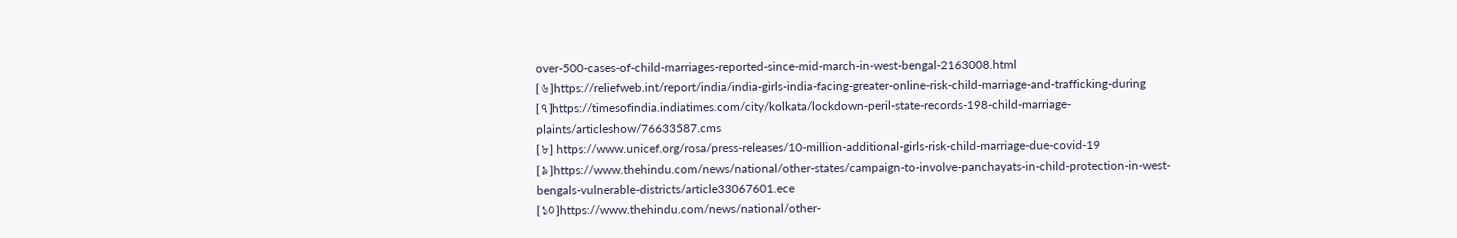over-500-cases-of-child-marriages-reported-since-mid-march-in-west-bengal-2163008.html
[৬]https://reliefweb.int/report/india/india-girls-india-facing-greater-online-risk-child-marriage-and-trafficking-during
[৭]https://timesofindia.indiatimes.com/city/kolkata/lockdown-peril-state-records-198-child-marriage-plaints/articleshow/76633587.cms
[৮] https://www.unicef.org/rosa/press-releases/10-million-additional-girls-risk-child-marriage-due-covid-19
[৯]https://www.thehindu.com/news/national/other-states/campaign-to-involve-panchayats-in-child-protection-in-west-bengals-vulnerable-districts/article33067601.ece
[১০]https://www.thehindu.com/news/national/other-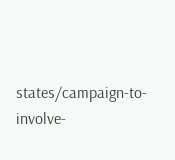states/campaign-to-involve-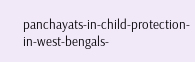panchayats-in-child-protection-in-west-bengals-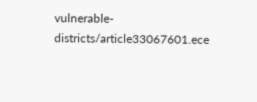vulnerable-districts/article33067601.ece